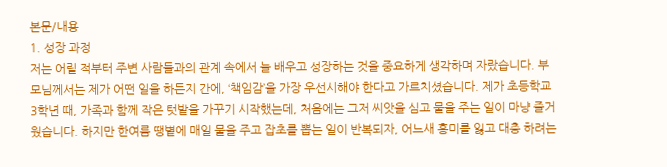본문/내용
1. 성장 과정
저는 어릴 적부터 주변 사람들과의 관계 속에서 늘 배우고 성장하는 것을 중요하게 생각하며 자랐습니다. 부모님께서는 제가 어떤 일을 하든지 간에, ‘책임감’을 가장 우선시해야 한다고 가르치셨습니다. 제가 초등학교 3학년 때, 가족과 함께 작은 텃밭을 가꾸기 시작했는데, 처음에는 그저 씨앗을 심고 물을 주는 일이 마냥 즐거웠습니다. 하지만 한여름 땡볕에 매일 물을 주고 잡초를 뽑는 일이 반복되자, 어느새 흥미를 잃고 대충 하려는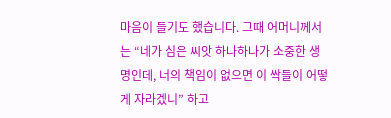마음이 들기도 했습니다. 그때 어머니께서는 “네가 심은 씨앗 하나하나가 소중한 생명인데, 너의 책임이 없으면 이 싹들이 어떻게 자라겠니” 하고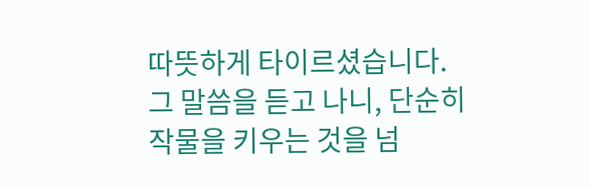따뜻하게 타이르셨습니다. 그 말씀을 듣고 나니, 단순히 작물을 키우는 것을 넘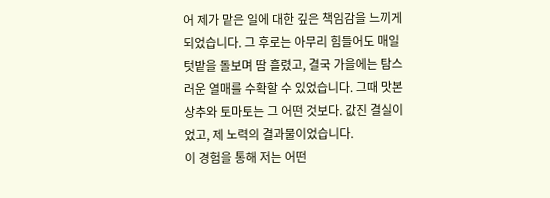어 제가 맡은 일에 대한 깊은 책임감을 느끼게 되었습니다. 그 후로는 아무리 힘들어도 매일 텃밭을 돌보며 땀 흘렸고, 결국 가을에는 탐스러운 열매를 수확할 수 있었습니다. 그때 맛본 상추와 토마토는 그 어떤 것보다. 값진 결실이었고, 제 노력의 결과물이었습니다.
이 경험을 통해 저는 어떤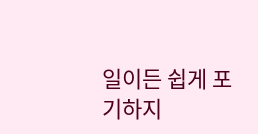일이든 쉽게 포기하지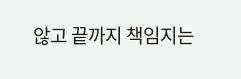않고 끝까지 책임지는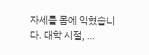자세를 몸에 익혔습니다. 대학 시절, …